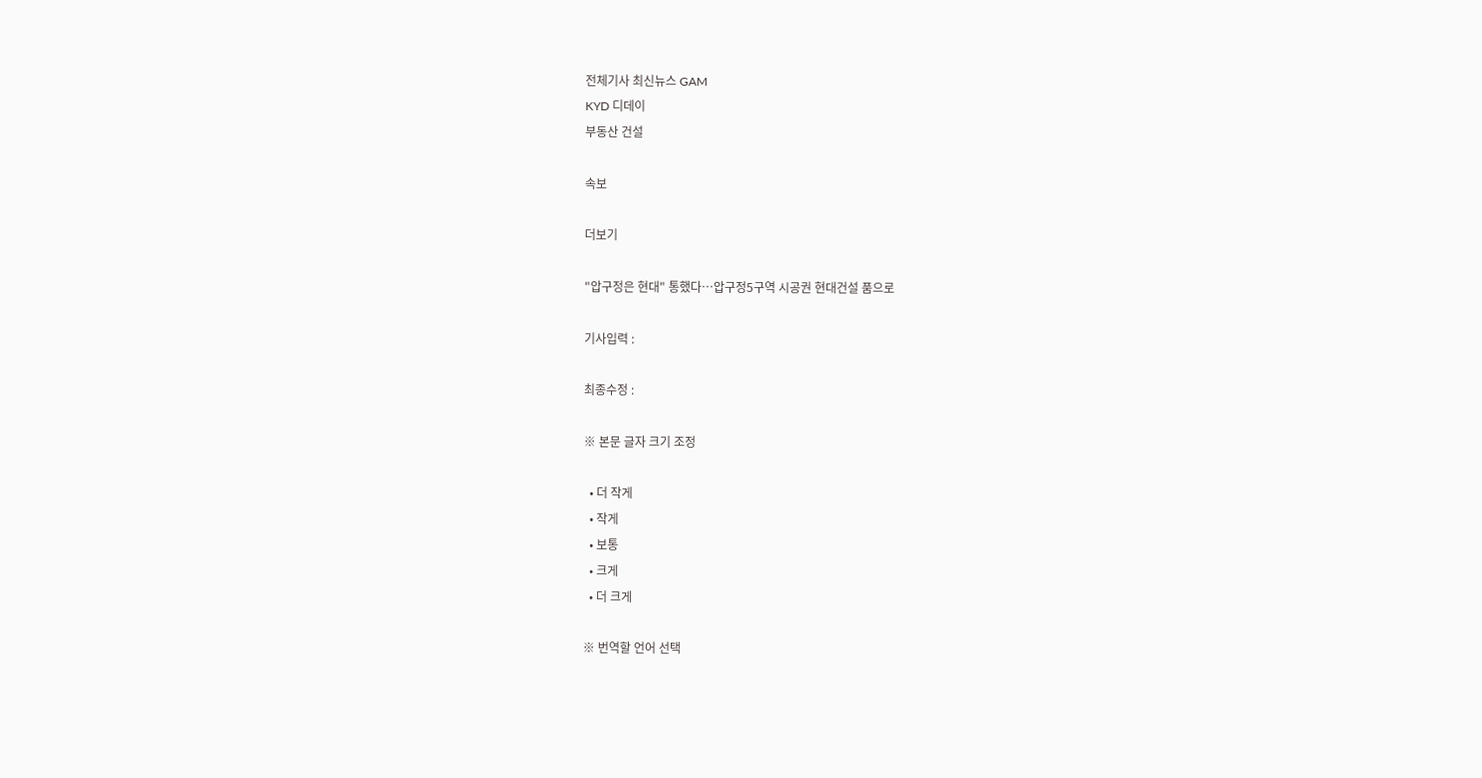전체기사 최신뉴스 GAM
KYD 디데이
부동산 건설

속보

더보기

"압구정은 현대" 통했다…압구정5구역 시공권 현대건설 품으로

기사입력 :

최종수정 :

※ 본문 글자 크기 조정

  • 더 작게
  • 작게
  • 보통
  • 크게
  • 더 크게

※ 번역할 언어 선택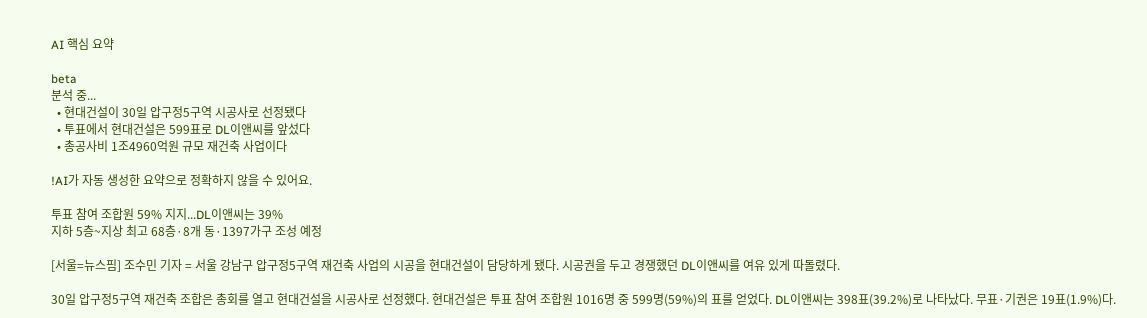AI 핵심 요약

beta
분석 중...
  • 현대건설이 30일 압구정5구역 시공사로 선정됐다
  • 투표에서 현대건설은 599표로 DL이앤씨를 앞섰다
  • 총공사비 1조4960억원 규모 재건축 사업이다

!AI가 자동 생성한 요약으로 정확하지 않을 수 있어요.

투표 참여 조합원 59% 지지...DL이앤씨는 39%
지하 5층~지상 최고 68층·8개 동·1397가구 조성 예정

[서울=뉴스핌] 조수민 기자 = 서울 강남구 압구정5구역 재건축 사업의 시공을 현대건설이 담당하게 됐다. 시공권을 두고 경쟁했던 DL이앤씨를 여유 있게 따돌렸다.

30일 압구정5구역 재건축 조합은 총회를 열고 현대건설을 시공사로 선정했다. 현대건설은 투표 참여 조합원 1016명 중 599명(59%)의 표를 얻었다. DL이앤씨는 398표(39.2%)로 나타났다. 무표·기권은 19표(1.9%)다.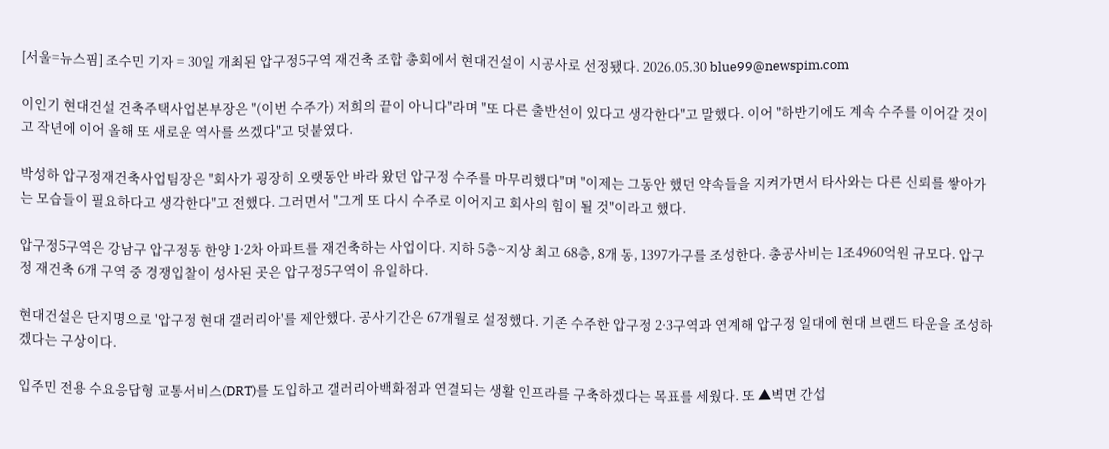[서울=뉴스핌] 조수민 기자 = 30일 개최된 압구정5구역 재건축 조합 총회에서 현대건설이 시공사로 선정됐다. 2026.05.30 blue99@newspim.com

이인기 현대건설 건축주택사업본부장은 "(이번 수주가) 저희의 끝이 아니다"라며 "또 다른 출반선이 있다고 생각한다"고 말했다. 이어 "하반기에도 계속 수주를 이어갈 것이고 작년에 이어 올해 또 새로운 역사를 쓰겠다"고 덧붙였다.

박성하 압구정재건축사업팀장은 "회사가 굉장히 오랫동안 바라 왔던 압구정 수주를 마무리했다"며 "이제는 그동안 했던 약속들을 지켜가면서 타사와는 다른 신뢰를 쌓아가는 모습들이 필요하다고 생각한다"고 전했다. 그러면서 "그게 또 다시 수주로 이어지고 회사의 힘이 될 것"이라고 했다.

압구정5구역은 강남구 압구정동 한양 1·2차 아파트를 재건축하는 사업이다. 지하 5층~지상 최고 68층, 8개 동, 1397가구를 조성한다. 총공사비는 1조4960억원 규모다. 압구정 재건축 6개 구역 중 경쟁입찰이 성사된 곳은 압구정5구역이 유일하다.

현대건설은 단지명으로 '압구정 현대 갤러리아'를 제안했다. 공사기간은 67개월로 설정했다. 기존 수주한 압구정 2·3구역과 연계해 압구정 일대에 현대 브랜드 타운을 조성하겠다는 구상이다.

입주민 전용 수요응답형 교통서비스(DRT)를 도입하고 갤러리아백화점과 연결되는 생활 인프라를 구축하겠다는 목표를 세웠다. 또 ▲벽면 간섭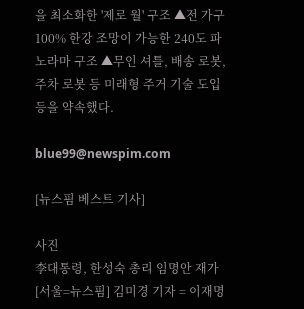을 최소화한 '제로 월' 구조 ▲전 가구 100% 한강 조망이 가능한 240도 파노라마 구조 ▲무인 셔틀, 배송 로봇, 주차 로봇 등 미래형 주거 기술 도입 등을 약속했다.

blue99@newspim.com

[뉴스핌 베스트 기사]

사진
李대통령, 한성숙 총리 임명안 재가 [서울=뉴스핌] 김미경 기자 = 이재명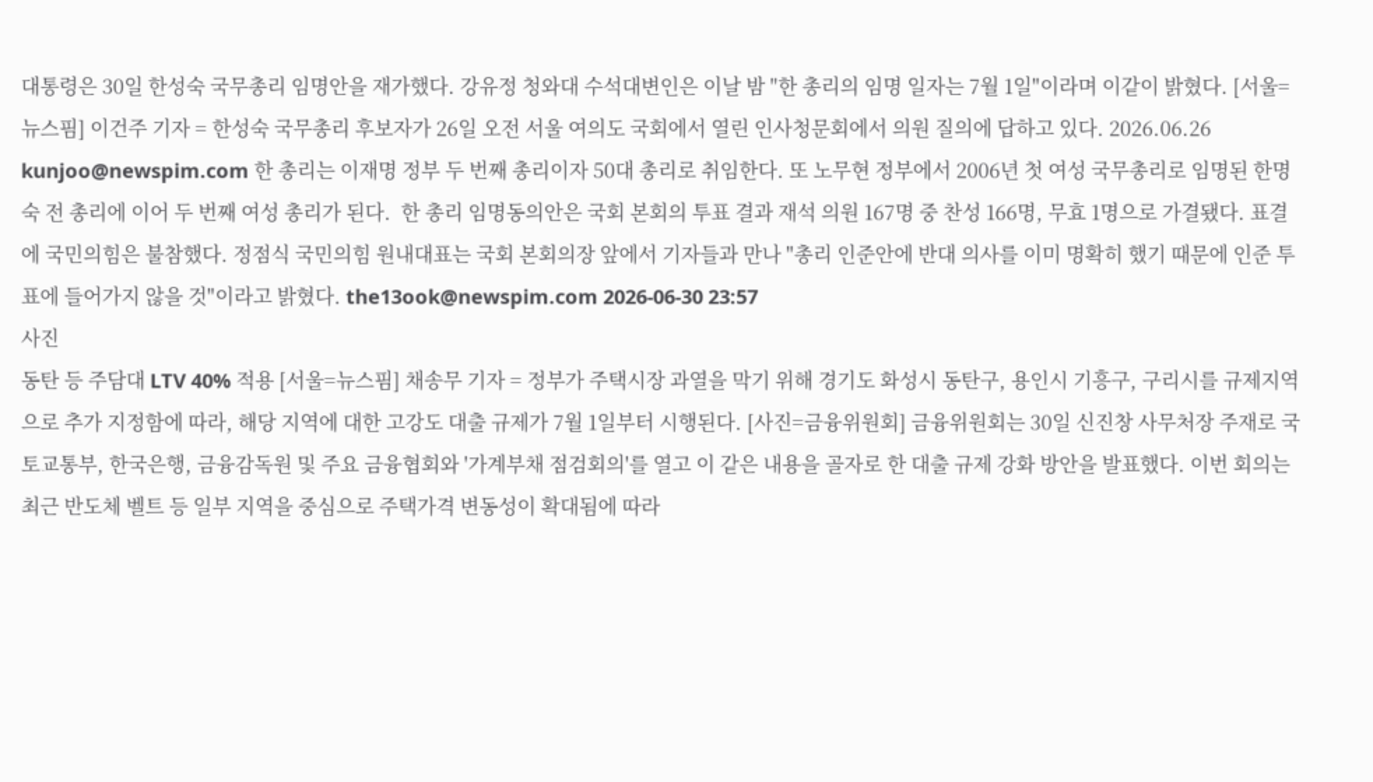대통령은 30일 한성숙 국무총리 임명안을 재가했다. 강유정 청와대 수석대변인은 이날 밤 "한 총리의 임명 일자는 7월 1일"이라며 이같이 밝혔다. [서울=뉴스핌] 이건주 기자 = 한성숙 국무총리 후보자가 26일 오전 서울 여의도 국회에서 열린 인사청문회에서 의원 질의에 답하고 있다. 2026.06.26 kunjoo@newspim.com 한 총리는 이재명 정부 두 번째 총리이자 50대 총리로 취임한다. 또 노무현 정부에서 2006년 첫 여성 국무총리로 임명된 한명숙 전 총리에 이어 두 번째 여성 총리가 된다.  한 총리 임명동의안은 국회 본회의 투표 결과 재석 의원 167명 중 찬성 166명, 무효 1명으로 가결됐다. 표결에 국민의힘은 불참했다. 정점식 국민의힘 원내대표는 국회 본회의장 앞에서 기자들과 만나 "총리 인준안에 반대 의사를 이미 명확히 했기 때문에 인준 투표에 들어가지 않을 것"이라고 밝혔다. the13ook@newspim.com 2026-06-30 23:57
사진
동탄 등 주담대 LTV 40% 적용 [서울=뉴스핌] 채송무 기자 = 정부가 주택시장 과열을 막기 위해 경기도 화성시 동탄구, 용인시 기흥구, 구리시를 규제지역으로 추가 지정함에 따라, 해당 지역에 대한 고강도 대출 규제가 7월 1일부터 시행된다. [사진=금융위원회] 금융위원회는 30일 신진창 사무처장 주재로 국토교통부, 한국은행, 금융감독원 및 주요 금융협회와 '가계부채 점검회의'를 열고 이 같은 내용을 골자로 한 대출 규제 강화 방안을 발표했다. 이번 회의는 최근 반도체 벨트 등 일부 지역을 중심으로 주택가격 변동성이 확대됨에 따라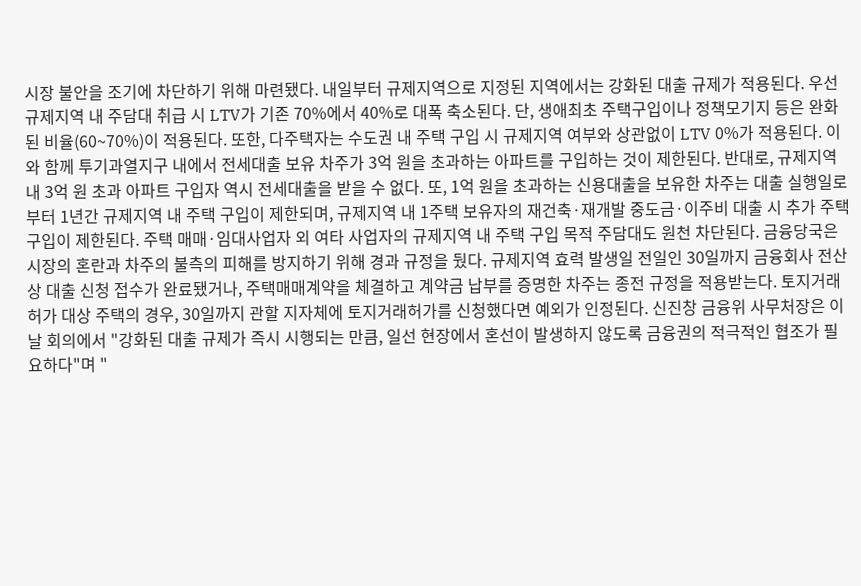시장 불안을 조기에 차단하기 위해 마련됐다. 내일부터 규제지역으로 지정된 지역에서는 강화된 대출 규제가 적용된다. 우선 규제지역 내 주담대 취급 시 LTV가 기존 70%에서 40%로 대폭 축소된다. 단, 생애최초 주택구입이나 정책모기지 등은 완화된 비율(60~70%)이 적용된다. 또한, 다주택자는 수도권 내 주택 구입 시 규제지역 여부와 상관없이 LTV 0%가 적용된다. 이와 함께 투기과열지구 내에서 전세대출 보유 차주가 3억 원을 초과하는 아파트를 구입하는 것이 제한된다. 반대로, 규제지역 내 3억 원 초과 아파트 구입자 역시 전세대출을 받을 수 없다. 또, 1억 원을 초과하는 신용대출을 보유한 차주는 대출 실행일로부터 1년간 규제지역 내 주택 구입이 제한되며, 규제지역 내 1주택 보유자의 재건축·재개발 중도금·이주비 대출 시 추가 주택 구입이 제한된다. 주택 매매·임대사업자 외 여타 사업자의 규제지역 내 주택 구입 목적 주담대도 원천 차단된다. 금융당국은 시장의 혼란과 차주의 불측의 피해를 방지하기 위해 경과 규정을 뒀다. 규제지역 효력 발생일 전일인 30일까지 금융회사 전산상 대출 신청 접수가 완료됐거나, 주택매매계약을 체결하고 계약금 납부를 증명한 차주는 종전 규정을 적용받는다. 토지거래허가 대상 주택의 경우, 30일까지 관할 지자체에 토지거래허가를 신청했다면 예외가 인정된다. 신진창 금융위 사무처장은 이날 회의에서 "강화된 대출 규제가 즉시 시행되는 만큼, 일선 현장에서 혼선이 발생하지 않도록 금융권의 적극적인 협조가 필요하다"며 "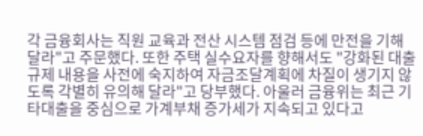각 금융회사는 직원 교육과 전산 시스템 점검 등에 만전을 기해달라"고 주문했다. 또한 주택 실수요자를 향해서도 "강화된 대출 규제 내용을 사전에 숙지하여 자금조달계획에 차질이 생기지 않도록 각별히 유의해 달라"고 당부했다. 아울러 금융위는 최근 기타대출을 중심으로 가계부채 증가세가 지속되고 있다고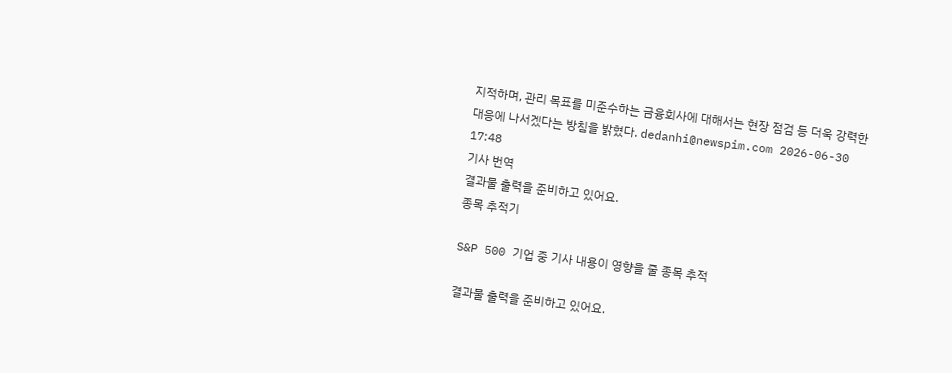지적하며, 관리 목표를 미준수하는 금융회사에 대해서는 현장 점검 등 더욱 강력한 대응에 나서겠다는 방침을 밝혔다. dedanhi@newspim.com 2026-06-30 17:48
기사 번역
결과물 출력을 준비하고 있어요.
종목 추적기

S&P 500 기업 중 기사 내용이 영향을 줄 종목 추적

결과물 출력을 준비하고 있어요.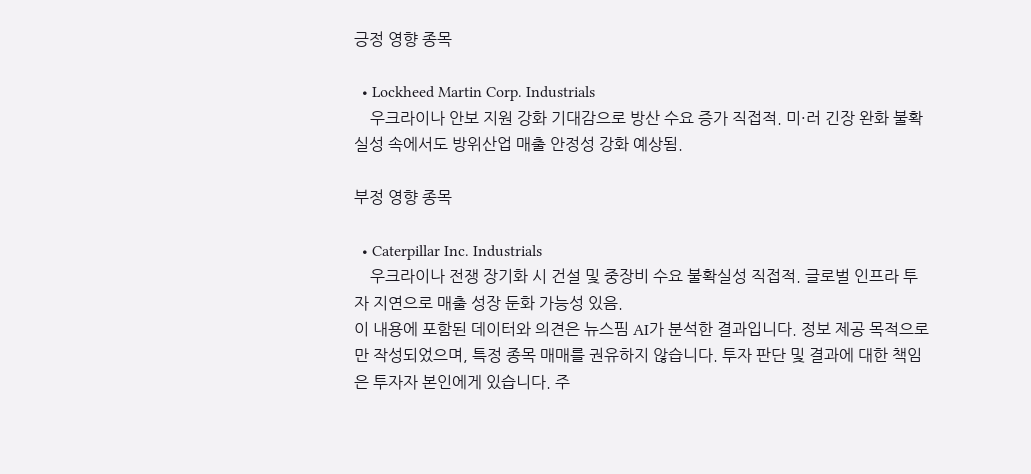긍정 영향 종목

  • Lockheed Martin Corp. Industrials
    우크라이나 안보 지원 강화 기대감으로 방산 수요 증가 직접적. 미·러 긴장 완화 불확실성 속에서도 방위산업 매출 안정성 강화 예상됨.

부정 영향 종목

  • Caterpillar Inc. Industrials
    우크라이나 전쟁 장기화 시 건설 및 중장비 수요 불확실성 직접적. 글로벌 인프라 투자 지연으로 매출 성장 둔화 가능성 있음.
이 내용에 포함된 데이터와 의견은 뉴스핌 AI가 분석한 결과입니다. 정보 제공 목적으로만 작성되었으며, 특정 종목 매매를 권유하지 않습니다. 투자 판단 및 결과에 대한 책임은 투자자 본인에게 있습니다. 주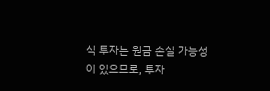식 투자는 원금 손실 가능성이 있으므로, 투자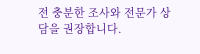전 충분한 조사와 전문가 상담을 권장합니다.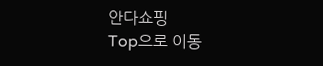안다쇼핑
Top으로 이동